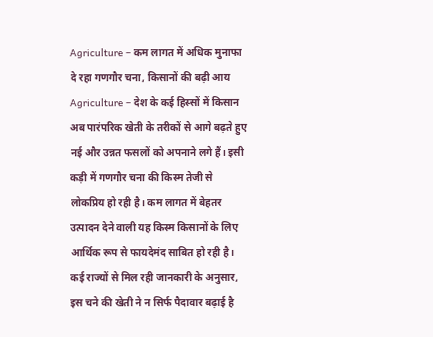Agriculture – कम लागत में अधिक मुनाफा दे रहा गणगौर चना, किसानों की बढ़ी आय
Agriculture – देश के कई हिस्सों में किसान अब पारंपरिक खेती के तरीकों से आगे बढ़ते हुए नई और उन्नत फसलों को अपनाने लगे हैं। इसी कड़ी में गणगौर चना की किस्म तेजी से लोकप्रिय हो रही है। कम लागत में बेहतर उत्पादन देने वाली यह किस्म किसानों के लिए आर्थिक रूप से फायदेमंद साबित हो रही है। कई राज्यों से मिल रही जानकारी के अनुसार, इस चने की खेती ने न सिर्फ पैदावार बढ़ाई है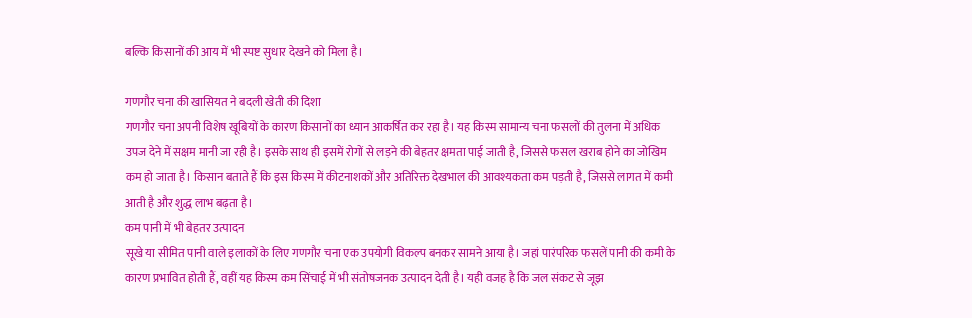बल्कि किसानों की आय में भी स्पष्ट सुधार देखने को मिला है।

गणगौर चना की खासियत ने बदली खेती की दिशा
गणगौर चना अपनी विशेष खूबियों के कारण किसानों का ध्यान आकर्षित कर रहा है। यह किस्म सामान्य चना फसलों की तुलना में अधिक उपज देने में सक्षम मानी जा रही है। इसके साथ ही इसमें रोगों से लड़ने की बेहतर क्षमता पाई जाती है, जिससे फसल खराब होने का जोखिम कम हो जाता है। किसान बताते हैं कि इस किस्म में कीटनाशकों और अतिरिक्त देखभाल की आवश्यकता कम पड़ती है, जिससे लागत में कमी आती है और शुद्ध लाभ बढ़ता है।
कम पानी में भी बेहतर उत्पादन
सूखे या सीमित पानी वाले इलाकों के लिए गणगौर चना एक उपयोगी विकल्प बनकर सामने आया है। जहां पारंपरिक फसलें पानी की कमी के कारण प्रभावित होती हैं, वहीं यह किस्म कम सिंचाई में भी संतोषजनक उत्पादन देती है। यही वजह है कि जल संकट से जूझ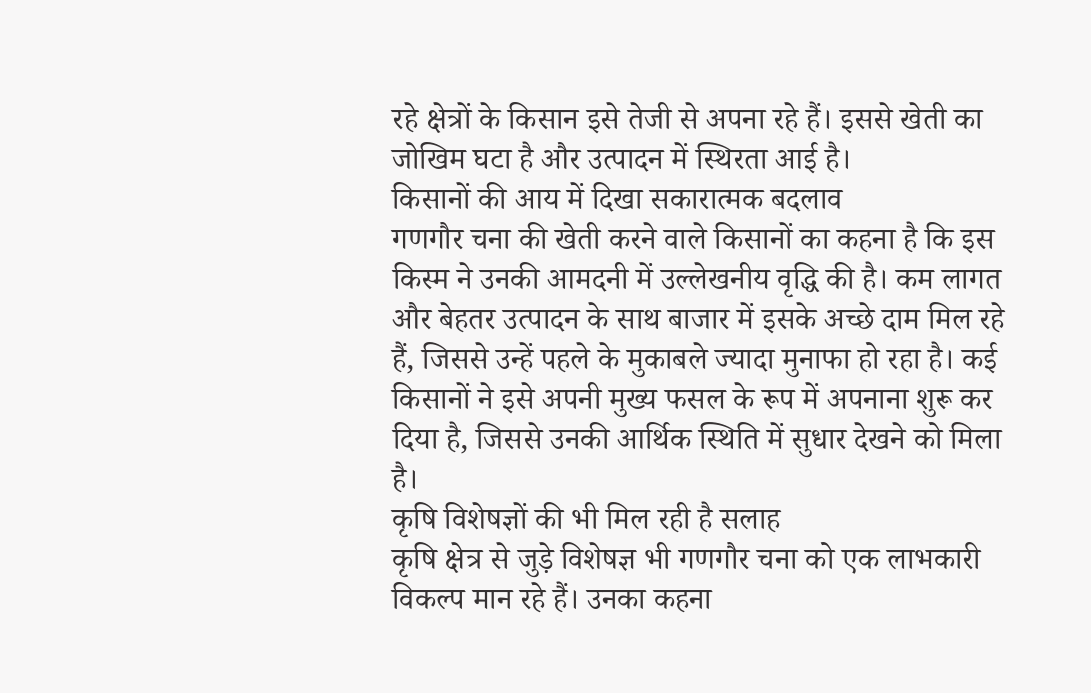रहे क्षेत्रों के किसान इसे तेजी से अपना रहे हैं। इससे खेती का जोखिम घटा है और उत्पादन में स्थिरता आई है।
किसानों की आय में दिखा सकारात्मक बदलाव
गणगौर चना की खेती करने वाले किसानों का कहना है कि इस किस्म ने उनकी आमदनी में उल्लेखनीय वृद्धि की है। कम लागत और बेहतर उत्पादन के साथ बाजार में इसके अच्छे दाम मिल रहे हैं, जिससे उन्हें पहले के मुकाबले ज्यादा मुनाफा हो रहा है। कई किसानों ने इसे अपनी मुख्य फसल के रूप में अपनाना शुरू कर दिया है, जिससे उनकी आर्थिक स्थिति में सुधार देखने को मिला है।
कृषि विशेषज्ञों की भी मिल रही है सलाह
कृषि क्षेत्र से जुड़े विशेषज्ञ भी गणगौर चना को एक लाभकारी विकल्प मान रहे हैं। उनका कहना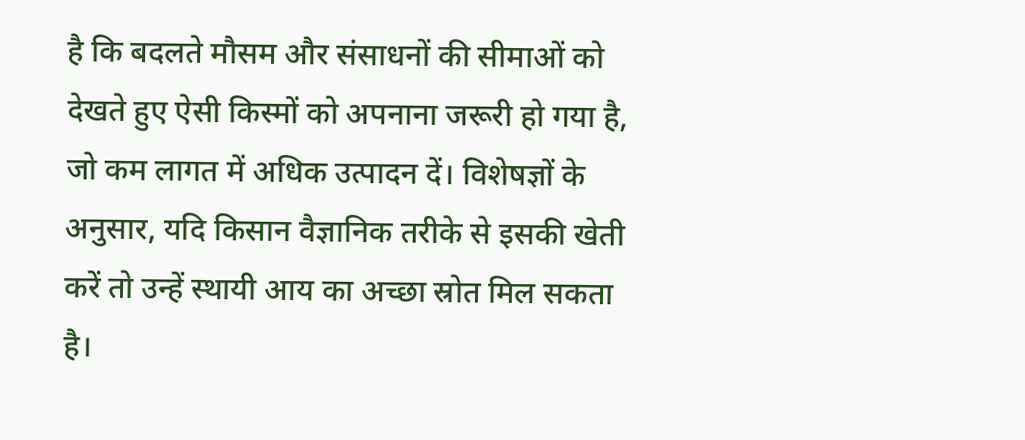है कि बदलते मौसम और संसाधनों की सीमाओं को देखते हुए ऐसी किस्मों को अपनाना जरूरी हो गया है, जो कम लागत में अधिक उत्पादन दें। विशेषज्ञों के अनुसार, यदि किसान वैज्ञानिक तरीके से इसकी खेती करें तो उन्हें स्थायी आय का अच्छा स्रोत मिल सकता है।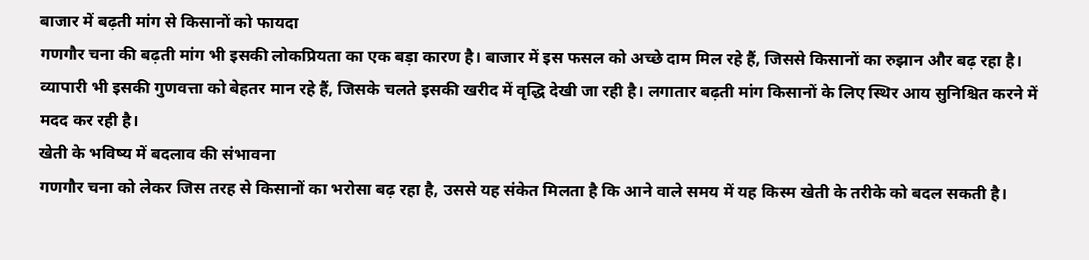बाजार में बढ़ती मांग से किसानों को फायदा
गणगौर चना की बढ़ती मांग भी इसकी लोकप्रियता का एक बड़ा कारण है। बाजार में इस फसल को अच्छे दाम मिल रहे हैं, जिससे किसानों का रुझान और बढ़ रहा है। व्यापारी भी इसकी गुणवत्ता को बेहतर मान रहे हैं, जिसके चलते इसकी खरीद में वृद्धि देखी जा रही है। लगातार बढ़ती मांग किसानों के लिए स्थिर आय सुनिश्चित करने में मदद कर रही है।
खेती के भविष्य में बदलाव की संभावना
गणगौर चना को लेकर जिस तरह से किसानों का भरोसा बढ़ रहा है, उससे यह संकेत मिलता है कि आने वाले समय में यह किस्म खेती के तरीके को बदल सकती है।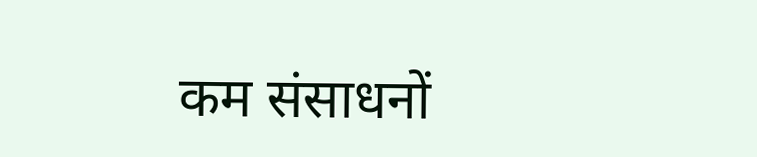कम संसाधनों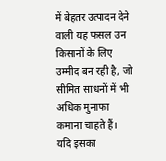में बेहतर उत्पादन देने वाली यह फसल उन किसानों के लिए उम्मीद बन रही है, जो सीमित साधनों में भी अधिक मुनाफा कमाना चाहते हैं। यदि इसका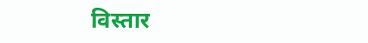विस्तार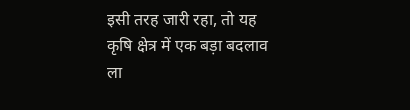इसी तरह जारी रहा, तो यह कृषि क्षेत्र में एक बड़ा बदलाव ला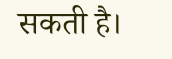सकती है।